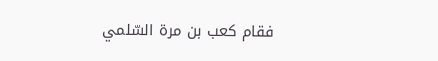فقام كعب بن مرة السّلمي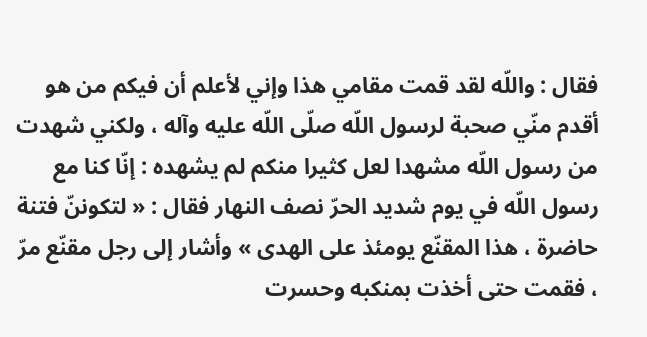فقال : واللّه لقد قمت مقامي هذا وإني لأعلم أن فيكم من هو أقدم منّي صحبة لرسول اللّه صلّى اللّه عليه وآله ، ولكني شهدت من رسول اللّه مشهدا لعل كثيرا منكم لم يشهده : إنّا كنا مع رسول اللّه في يوم شديد الحرّ نصف النهار فقال : « لتكوننّ فتنة حاضرة ، هذا المقنّع يومئذ على الهدى » وأشار إلى رجل مقنّع مرّ ، فقمت حتى أخذت بمنكبه وحسرت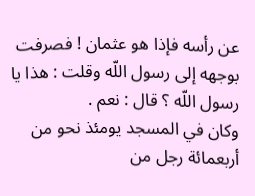عن رأسه فإذا هو عثمان ! فصرفت بوجهه إلى رسول اللّه وقلت : هذا يا رسول اللّه ؟ قال : نعم .
وكان في المسجد يومئذ نحو من أربعمائة رجل من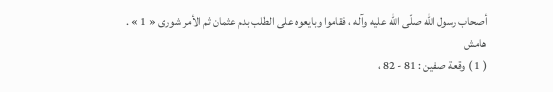أصحاب رسول اللّه صلّى اللّه عليه وآله ، فقاموا وبايعوه على الطلب بدم عثمان ثم الأمر شورى « 1 » .
هامش
( 1 ) وقعة صفين : 81 - 82 ،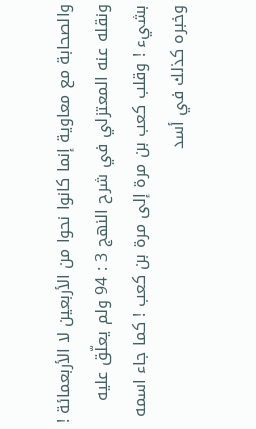والصحابة مع معاوية إنما كانوا نحوا من الأربعين لا الأربعمائة ! ونقله عنه المعتزلي في شرح النهج 3 : 94 ولم يعلّق عليه بشيء ! وقلب كعب بن مرة إلى مرة بن كعب ! كما جاء اسمه وخبره كذلك في أسد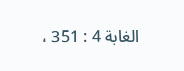الغابة 4 : 351 ،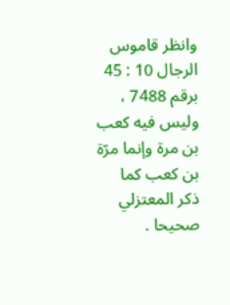وانظر قاموس الرجال 10 : 45 برقم 7488 ، وليس فيه كعب بن مرة وإنما مرّة بن كعب كما ذكر المعتزلي صحيحا .